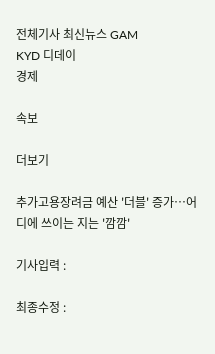전체기사 최신뉴스 GAM
KYD 디데이
경제

속보

더보기

추가고용장려금 예산 '더블' 증가…어디에 쓰이는 지는 '깜깜'

기사입력 :

최종수정 :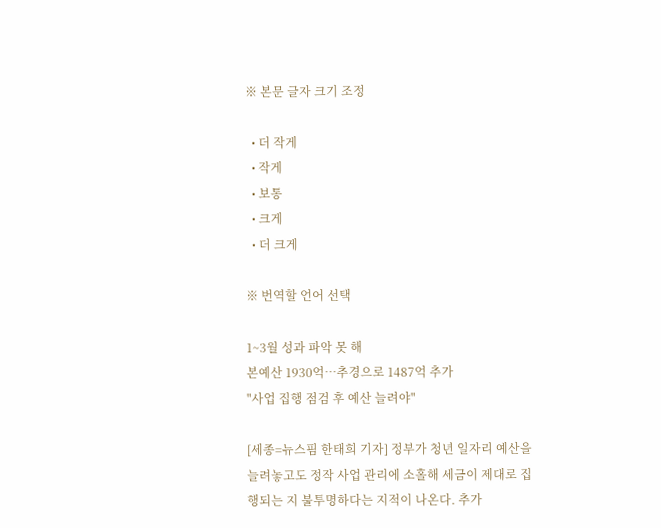※ 본문 글자 크기 조정

  • 더 작게
  • 작게
  • 보통
  • 크게
  • 더 크게

※ 번역할 언어 선택

1~3월 성과 파악 못 해
본예산 1930억…추경으로 1487억 추가
"사업 집행 점검 후 예산 늘려야"

[세종=뉴스핌 한태희 기자] 정부가 청년 일자리 예산을 늘려놓고도 정작 사업 관리에 소홀해 세금이 제대로 집행되는 지 불투명하다는 지적이 나온다. 추가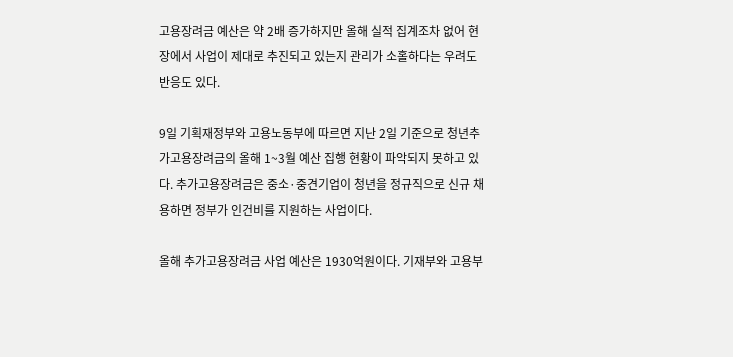고용장려금 예산은 약 2배 증가하지만 올해 실적 집계조차 없어 현장에서 사업이 제대로 추진되고 있는지 관리가 소홀하다는 우려도 반응도 있다.

9일 기획재정부와 고용노동부에 따르면 지난 2일 기준으로 청년추가고용장려금의 올해 1~3월 예산 집행 현황이 파악되지 못하고 있다. 추가고용장려금은 중소·중견기업이 청년을 정규직으로 신규 채용하면 정부가 인건비를 지원하는 사업이다.

올해 추가고용장려금 사업 예산은 1930억원이다. 기재부와 고용부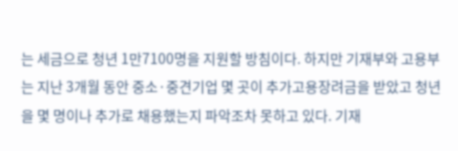는 세금으로 청년 1만7100명을 지원할 방침이다. 하지만 기재부와 고용부는 지난 3개월 동안 중소·중견기업 몇 곳이 추가고용장려금을 받았고 청년을 몇 명이나 추가로 채용했는지 파악조차 못하고 있다. 기재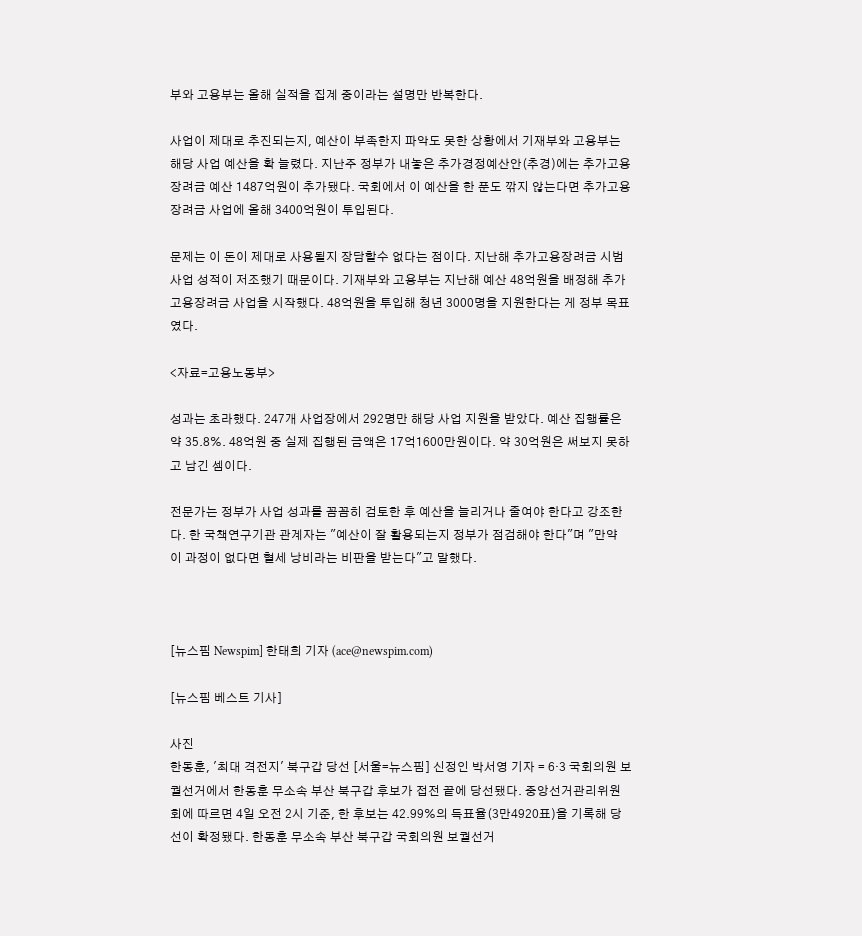부와 고용부는 올해 실적을 집계 중이라는 설명만 반복한다.

사업이 제대로 추진되는지, 예산이 부족한지 파악도 못한 상황에서 기재부와 고용부는 해당 사업 예산을 확 늘렸다. 지난주 정부가 내놓은 추가경정예산안(추경)에는 추가고용장려금 예산 1487억원이 추가됐다. 국회에서 이 예산을 한 푼도 깎지 않는다면 추가고용장려금 사업에 올해 3400억원이 투입된다.

문제는 이 돈이 제대로 사용될지 장담할수 없다는 점이다. 지난해 추가고용장려금 시범 사업 성적이 저조했기 때문이다. 기재부와 고용부는 지난해 예산 48억원을 배정해 추가고용장려금 사업을 시작했다. 48억원을 투입해 청년 3000명을 지원한다는 게 정부 목표였다.

<자료=고용노동부>

성과는 초라했다. 247개 사업장에서 292명만 해당 사업 지원을 받았다. 예산 집행률은 약 35.8%. 48억원 중 실제 집행된 금액은 17억1600만원이다. 약 30억원은 써보지 못하고 남긴 셈이다.

전문가는 정부가 사업 성과를 꼼꼼히 검토한 후 예산을 늘리거나 줄여야 한다고 강조한다. 한 국책연구기관 관계자는 "예산이 잘 활용되는지 정부가 점검해야 한다"며 "만약 이 과정이 없다면 혈세 낭비라는 비판을 받는다"고 말했다.



[뉴스핌 Newspim] 한태희 기자 (ace@newspim.com)

[뉴스핌 베스트 기사]

사진
한동훈, '최대 격전지' 북구갑 당선 [서울=뉴스핌] 신정인 박서영 기자 = 6·3 국회의원 보궐선거에서 한동훈 무소속 부산 북구갑 후보가 접전 끝에 당선됐다. 중앙선거관리위원회에 따르면 4일 오전 2시 기준, 한 후보는 42.99%의 득표율(3만4920표)을 기록해 당선이 확정됐다. 한동훈 무소속 부산 북구갑 국회의원 보궐선거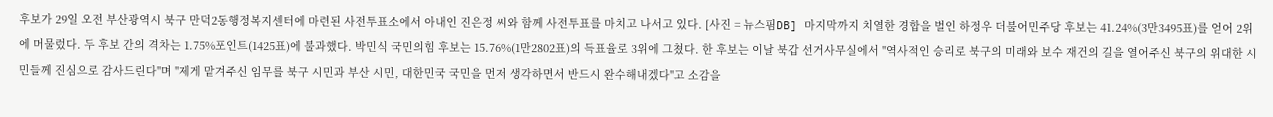후보가 29일 오전 부산광역시 북구 만덕2동행정복지센터에 마련된 사전투표소에서 아내인 진은정 씨와 함께 사전투표를 마치고 나서고 있다. [사진 = 뉴스핌DB] 마지막까지 치열한 경합을 벌인 하정우 더불어민주당 후보는 41.24%(3만3495표)를 얻어 2위에 머물렀다. 두 후보 간의 격차는 1.75%포인트(1425표)에 불과했다. 박민식 국민의힘 후보는 15.76%(1만2802표)의 득표율로 3위에 그쳤다. 한 후보는 이날 북갑 선거사무실에서 "역사적인 승리로 북구의 미래와 보수 재건의 길을 열어주신 북구의 위대한 시민들께 진심으로 감사드린다"며 "제게 맡겨주신 임무를 북구 시민과 부산 시민, 대한민국 국민을 먼저 생각하면서 반드시 완수해내겠다"고 소감을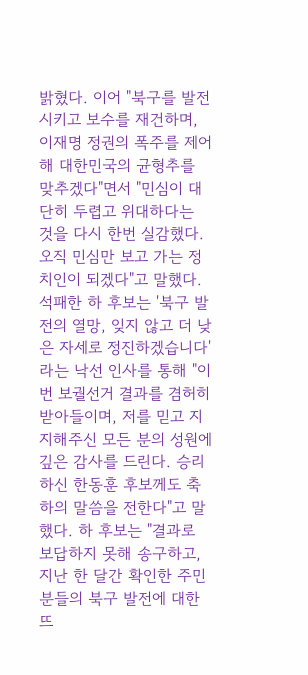밝혔다. 이어 "북구를 발전시키고 보수를 재건하며, 이재명 정권의 폭주를 제어해 대한민국의 균형추를 맞추겠다"면서 "민심이 대단히 두렵고 위대하다는 것을 다시 한번 실감했다. 오직 민심만 보고 가는 정치인이 되겠다"고 말했다.  석패한 하 후보는 '북구 발전의 열망, 잊지 않고 더 낮은 자세로 정진하겠습니다'라는 낙선 인사를 통해 "이번 보궐선거 결과를 겸허히 받아들이며, 저를 믿고 지지해주신 모든 분의 성원에 깊은 감사를 드린다. 승리하신 한동훈 후보께도 축하의 말씀을 전한다"고 말했다. 하 후보는 "결과로 보답하지 못해 송구하고, 지난 한 달간 확인한 주민분들의 북구 발전에 대한 뜨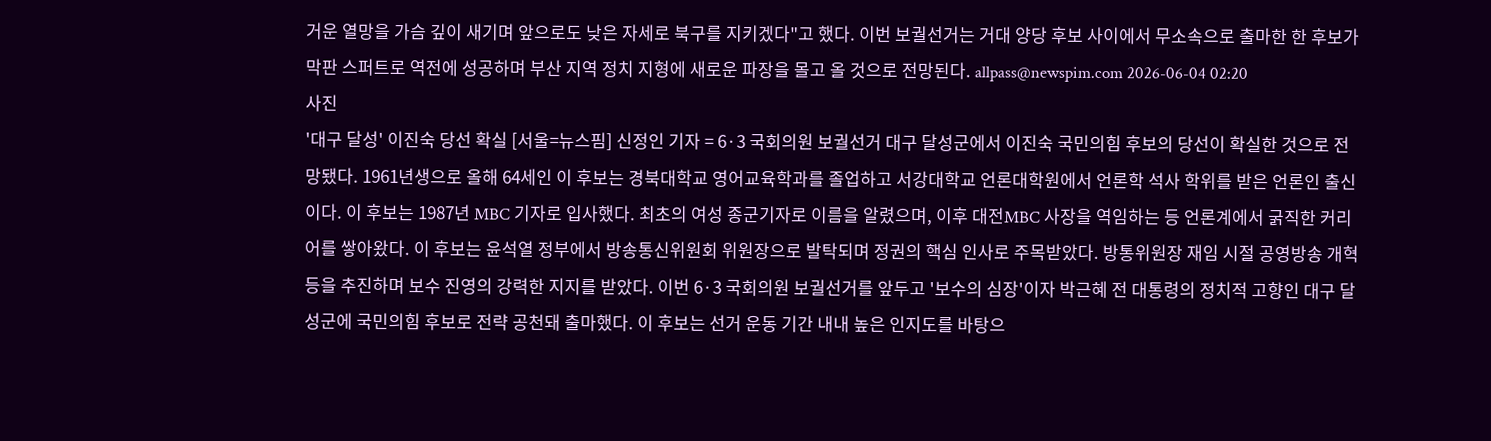거운 열망을 가슴 깊이 새기며 앞으로도 낮은 자세로 북구를 지키겠다"고 했다. 이번 보궐선거는 거대 양당 후보 사이에서 무소속으로 출마한 한 후보가 막판 스퍼트로 역전에 성공하며 부산 지역 정치 지형에 새로운 파장을 몰고 올 것으로 전망된다. allpass@newspim.com 2026-06-04 02:20
사진
'대구 달성' 이진숙 당선 확실 [서울=뉴스핌] 신정인 기자 = 6·3 국회의원 보궐선거 대구 달성군에서 이진숙 국민의힘 후보의 당선이 확실한 것으로 전망됐다. 1961년생으로 올해 64세인 이 후보는 경북대학교 영어교육학과를 졸업하고 서강대학교 언론대학원에서 언론학 석사 학위를 받은 언론인 출신이다. 이 후보는 1987년 MBC 기자로 입사했다. 최초의 여성 종군기자로 이름을 알렸으며, 이후 대전MBC 사장을 역임하는 등 언론계에서 굵직한 커리어를 쌓아왔다. 이 후보는 윤석열 정부에서 방송통신위원회 위원장으로 발탁되며 정권의 핵심 인사로 주목받았다. 방통위원장 재임 시절 공영방송 개혁 등을 추진하며 보수 진영의 강력한 지지를 받았다. 이번 6·3 국회의원 보궐선거를 앞두고 '보수의 심장'이자 박근혜 전 대통령의 정치적 고향인 대구 달성군에 국민의힘 후보로 전략 공천돼 출마했다. 이 후보는 선거 운동 기간 내내 높은 인지도를 바탕으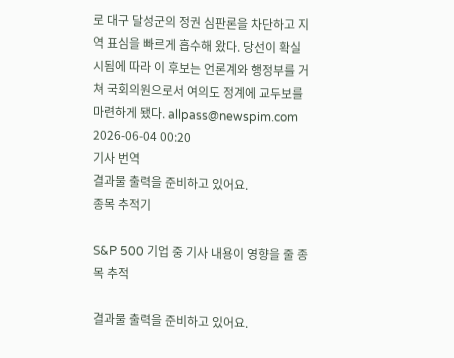로 대구 달성군의 정권 심판론을 차단하고 지역 표심을 빠르게 흡수해 왔다. 당선이 확실시됨에 따라 이 후보는 언론계와 행정부를 거쳐 국회의원으로서 여의도 정계에 교두보를 마련하게 됐다. allpass@newspim.com 2026-06-04 00:20
기사 번역
결과물 출력을 준비하고 있어요.
종목 추적기

S&P 500 기업 중 기사 내용이 영향을 줄 종목 추적

결과물 출력을 준비하고 있어요.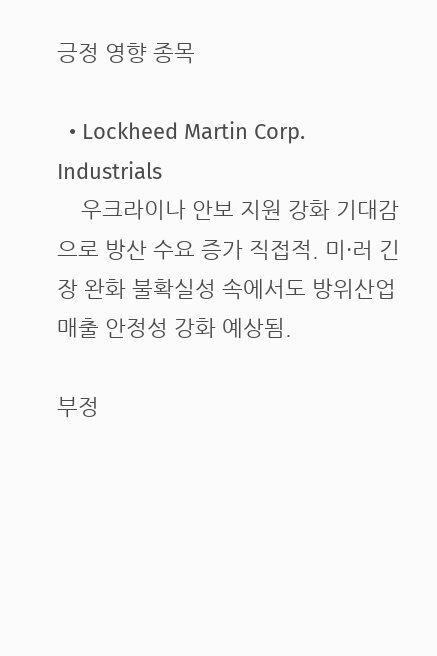긍정 영향 종목

  • Lockheed Martin Corp. Industrials
    우크라이나 안보 지원 강화 기대감으로 방산 수요 증가 직접적. 미·러 긴장 완화 불확실성 속에서도 방위산업 매출 안정성 강화 예상됨.

부정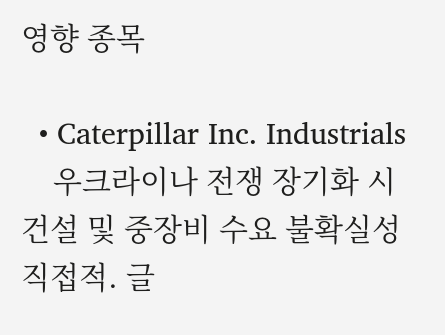영향 종목

  • Caterpillar Inc. Industrials
    우크라이나 전쟁 장기화 시 건설 및 중장비 수요 불확실성 직접적. 글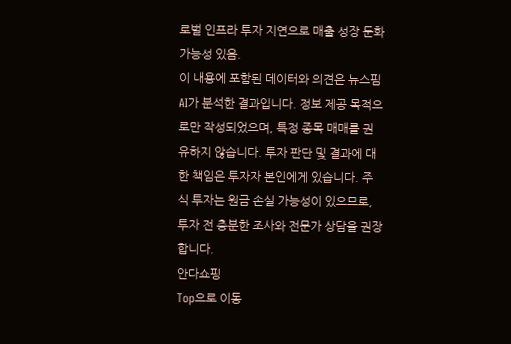로벌 인프라 투자 지연으로 매출 성장 둔화 가능성 있음.
이 내용에 포함된 데이터와 의견은 뉴스핌 AI가 분석한 결과입니다. 정보 제공 목적으로만 작성되었으며, 특정 종목 매매를 권유하지 않습니다. 투자 판단 및 결과에 대한 책임은 투자자 본인에게 있습니다. 주식 투자는 원금 손실 가능성이 있으므로, 투자 전 충분한 조사와 전문가 상담을 권장합니다.
안다쇼핑
Top으로 이동